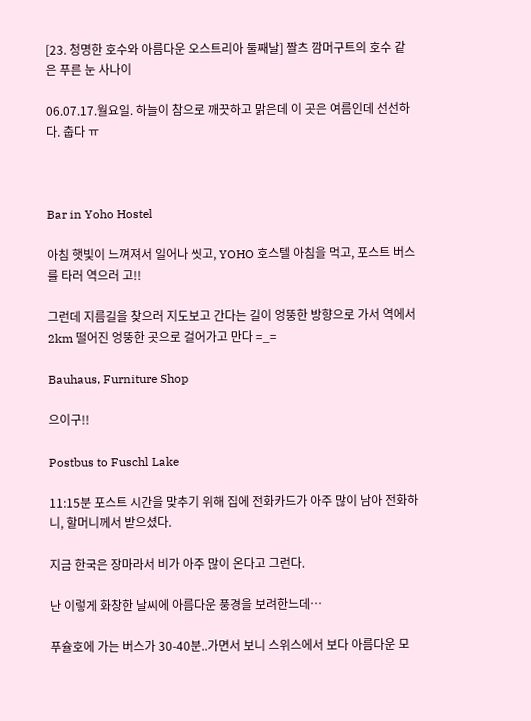[23. 청명한 호수와 아름다운 오스트리아 둘째날] 짤츠 깜머구트의 호수 같은 푸른 눈 사나이

06.07.17.월요일. 하늘이 참으로 깨끗하고 맑은데 이 곳은 여름인데 선선하다. 춥다 ㅠ



Bar in Yoho Hostel

아침 햇빛이 느껴져서 일어나 씻고, YOHO 호스텔 아침을 먹고, 포스트 버스를 타러 역으러 고!!

그런데 지름길을 찾으러 지도보고 간다는 길이 엉뚱한 방향으로 가서 역에서 2km 떨어진 엉뚱한 곳으로 걸어가고 만다 =_=

Bauhaus, Furniture Shop

으이구!!

Postbus to Fuschl Lake

11:15분 포스트 시간을 맞추기 위해 집에 전화카드가 아주 많이 남아 전화하니, 할머니께서 받으셨다.

지금 한국은 장마라서 비가 아주 많이 온다고 그런다.

난 이렇게 화창한 날씨에 아름다운 풍경을 보려한느데…

푸슐호에 가는 버스가 30-40분..가면서 보니 스위스에서 보다 아름다운 모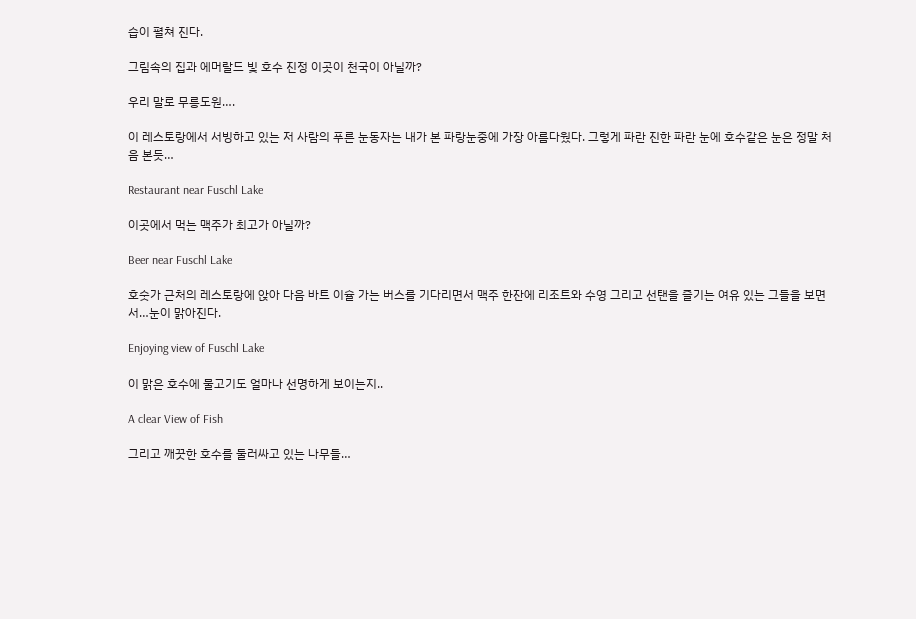습이 펼쳐 진다.

그림속의 집과 에머랄드 빛 호수 진정 이곳이 천국이 아닐까?

우리 말로 무릉도원….

이 레스토랑에서 서빙하고 있는 저 사람의 푸른 눈동자는 내가 본 파랑눈중에 가장 아름다웠다. 그렇게 파란 진한 파란 눈에 호수같은 눈은 정말 처음 본듯…

Restaurant near Fuschl Lake

이곳에서 먹는 맥주가 최고가 아닐까?

Beer near Fuschl Lake

호숫가 근처의 레스토랑에 앉아 다음 바트 이슐 가는 버스를 기다리면서 맥주 한잔에 리조트와 수영 그리고 선탠을 즐기는 여유 있는 그들을 보면서…눈이 맑아진다.

Enjoying view of Fuschl Lake

이 맑은 호수에 물고기도 얼마나 선명하게 보이는지..

A clear View of Fish

그리고 깨끗한 호수를 둘러싸고 있는 나무들…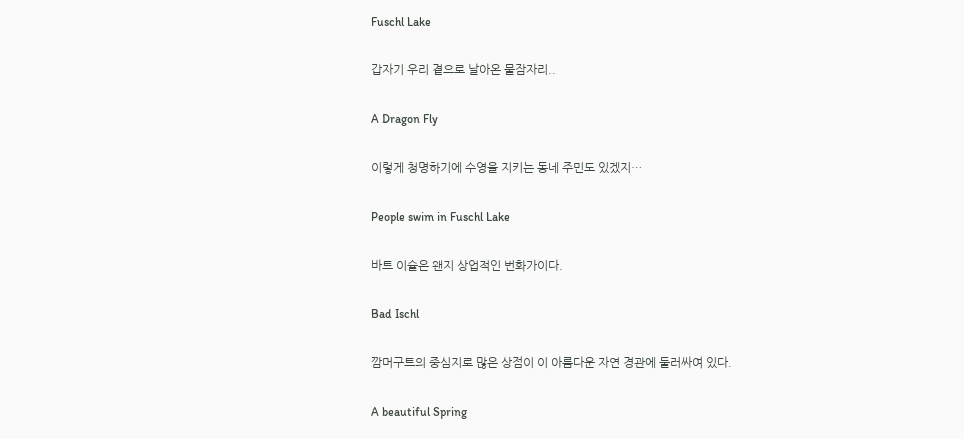Fuschl Lake

갑자기 우리 곁으로 날아온 물잠자리..

A Dragon Fly

이렇게 청명하기에 수영을 지키는 동네 주민도 있겠지…

People swim in Fuschl Lake

바트 이슐은 왠지 상업적인 번화가이다.

Bad Ischl

깜머구트의 중심지로 많은 상점이 이 아름다운 자연 경관에 둘러싸여 있다.

A beautiful Spring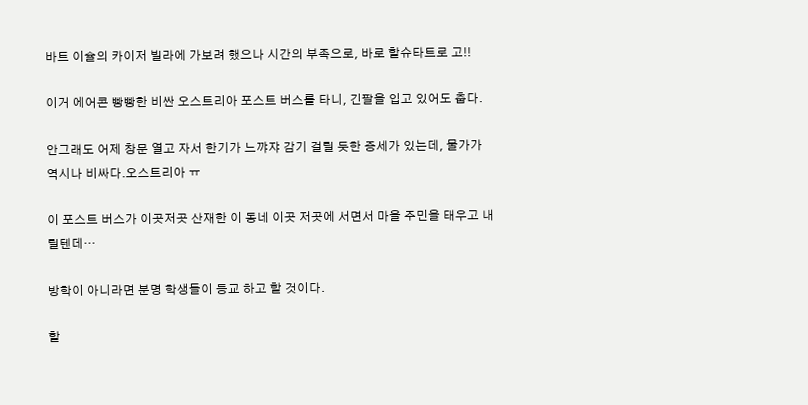바트 이슐의 카이저 빌라에 가보려 했으나 시간의 부족으로, 바로 할슈타트로 고!!

이거 에어콘 빵빵한 비싼 오스트리아 포스트 버스를 타니, 긴팔을 입고 있어도 춥다.

안그래도 어제 창문 열고 자서 한기가 느꺄쟈 감기 걸릴 듯한 증세가 있는데, 물가가 역시나 비싸다.오스트리아 ㅠ

이 포스트 버스가 이곳저곳 산재한 이 동네 이곳 저곳에 서면서 마을 주민을 태우고 내릴텐데…

방학이 아니라면 분명 학생들이 등교 하고 할 것이다.

할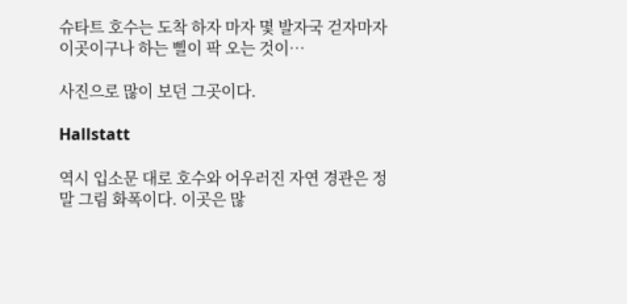슈타트 호수는 도착 하자 마자 몇 발자국 걷자마자 이곳이구나 하는 삘이 팍 오는 것이…

사진으로 많이 보던 그곳이다.

Hallstatt

역시 입소문 대로 호수와 어우러진 자연 경관은 정말 그림 화폭이다. 이곳은 많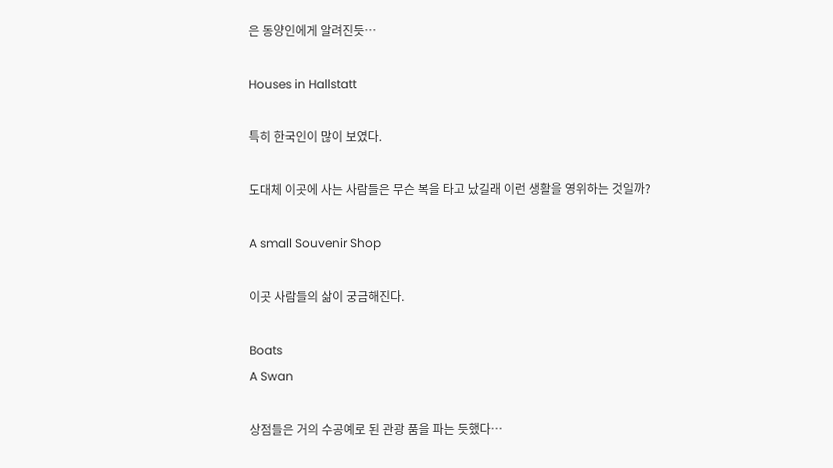은 동양인에게 알려진듯…

Houses in Hallstatt

특히 한국인이 많이 보였다.

도대체 이곳에 사는 사람들은 무슨 복을 타고 났길래 이런 생활을 영위하는 것일까?

A small Souvenir Shop

이곳 사람들의 삶이 궁금해진다.

Boats
A Swan

상점들은 거의 수공예로 된 관광 품을 파는 듯했다…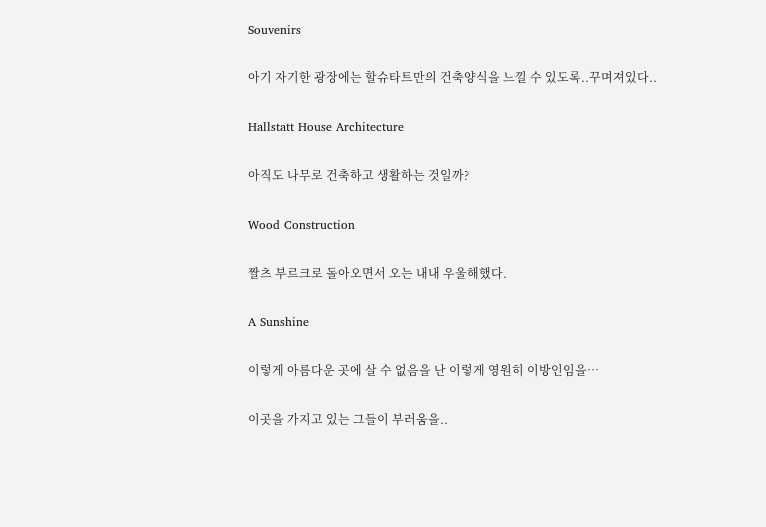Souvenirs

아기 자기한 광장에는 할슈타트만의 건축양식을 느낄 수 있도록..꾸며져있다..

Hallstatt House Architecture

아직도 나무로 건축하고 생활하는 것일까?

Wood Construction

짤츠 부르크로 돌아오면서 오는 내내 우울해했다.

A Sunshine

이렇게 아름다운 곳에 살 수 없음을 난 이렇게 영원히 이방인임을…

이곳을 가지고 있는 그들이 부러움을..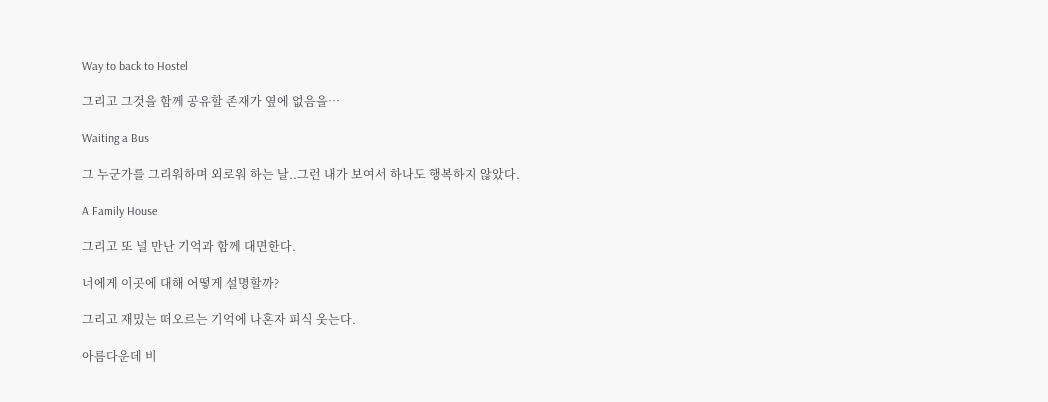Way to back to Hostel

그리고 그것을 함께 공유할 존재가 옆에 없음을…

Waiting a Bus

그 누군가를 그리워하며 외로워 하는 날..그런 내가 보여서 하나도 행복하지 않았다.

A Family House

그리고 또 널 만난 기억과 함께 대면한다.

너에게 이곳에 대해 어떻게 설명할까?

그리고 재밌는 떠오르는 기억에 나혼자 피식 웃는다.

아름다운데 비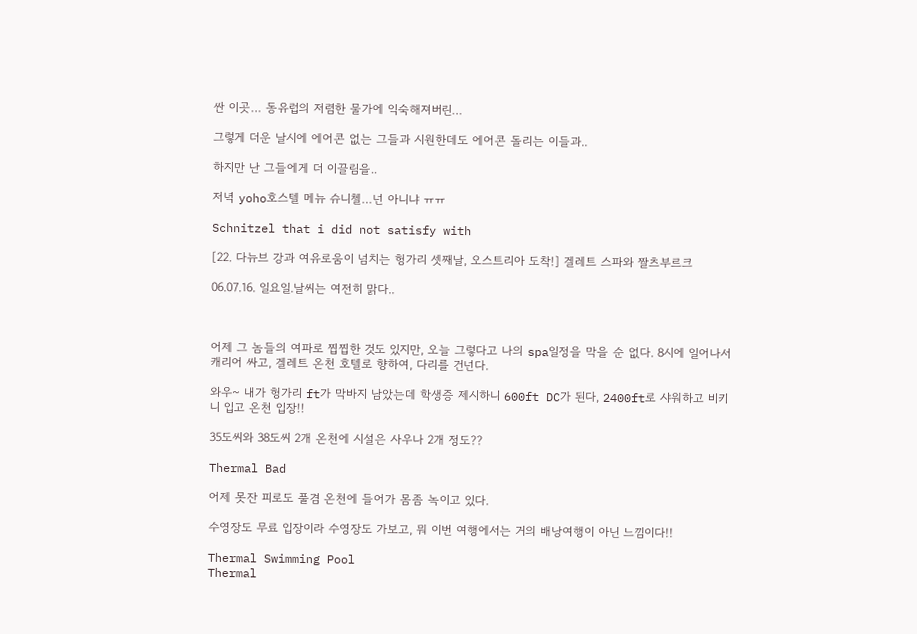싼 이곳… 동유럽의 저렴한 물가에 익숙해져버린…

그렇게 더운 날시에 에어콘 없는 그들과 시원한데도 에어콘 돌리는 이들과..

하지만 난 그들에게 더 이끌림을..

저녁 yoho호스텔 메뉴 슈니첼…넌 아니냐 ㅠㅠ

Schnitzel that i did not satisfy with

[22. 다뉴브 강과 여유로움이 넘치는 헝가리 셋째날, 오스트리아 도착!] 겔레트 스파와 짤츠부르크

06.07.16. 일요일.날씨는 여전히 맑다..



어제 그 놈들의 여파로 찝찝한 것도 있지만, 오늘 그렇다고 나의 spa일정을 막을 순 없다. 8시에 일어나서 캐리어 싸고, 겔레트 온천 호텔로 향하여, 다리를 건넌다.

와우~ 내가 헝가리 ft가 막바지 남았는데 학생증 제시하니 600ft DC가 된다, 2400ft로 샤워하고 비키니 입고 온천 입장!!

35도씨와 38도씨 2개 온천에 시설은 사우나 2개 정도??

Thermal Bad

어제 못잔 피로도 풀겸 온천에 들어가 몸좀 녹이고 있다.

수영장도 무료 입장이라 수영장도 가보고, 뭐 이번 여행에서는 거의 배낭여행이 아닌 느낌이다!!

Thermal Swimming Pool
Thermal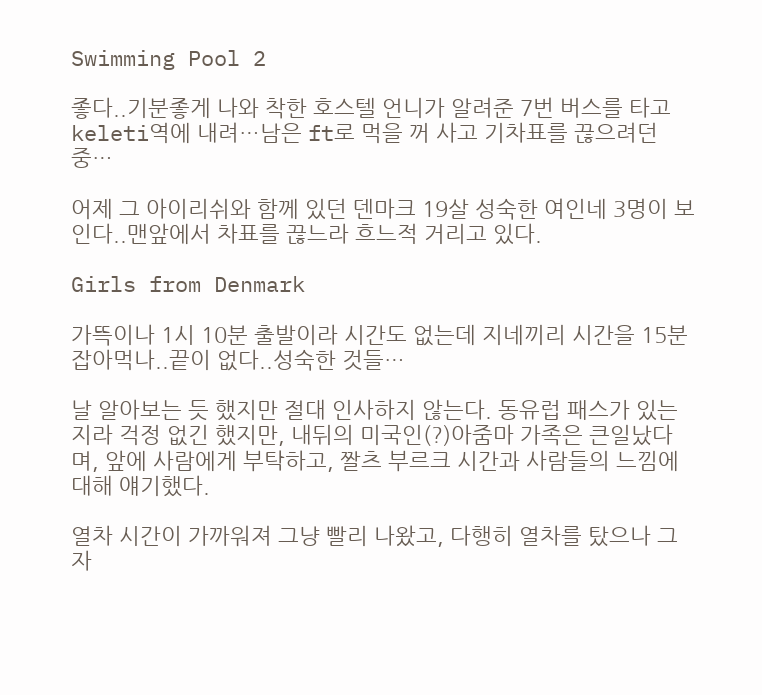Swimming Pool 2

좋다..기분좋게 나와 착한 호스텔 언니가 알려준 7번 버스를 타고 keleti역에 내려…남은 ft로 먹을 꺼 사고 기차표를 끊으려던 중…

어제 그 아이리쉬와 함께 있던 덴마크 19살 성숙한 여인네 3명이 보인다..맨앞에서 차표를 끊느라 흐느적 거리고 있다.

Girls from Denmark

가뜩이나 1시 10분 출발이라 시간도 없는데 지네끼리 시간을 15분 잡아먹나..끝이 없다..성숙한 것들…

날 알아보는 듯 했지만 절대 인사하지 않는다. 동유럽 패스가 있는지라 걱정 없긴 했지만, 내뒤의 미국인(?)아줌마 가족은 큰일났다며, 앞에 사람에게 부탁하고, 짤츠 부르크 시간과 사람들의 느낌에 대해 얘기했다.

열차 시간이 가까워져 그냥 빨리 나왔고, 다행히 열차를 탔으나 그 자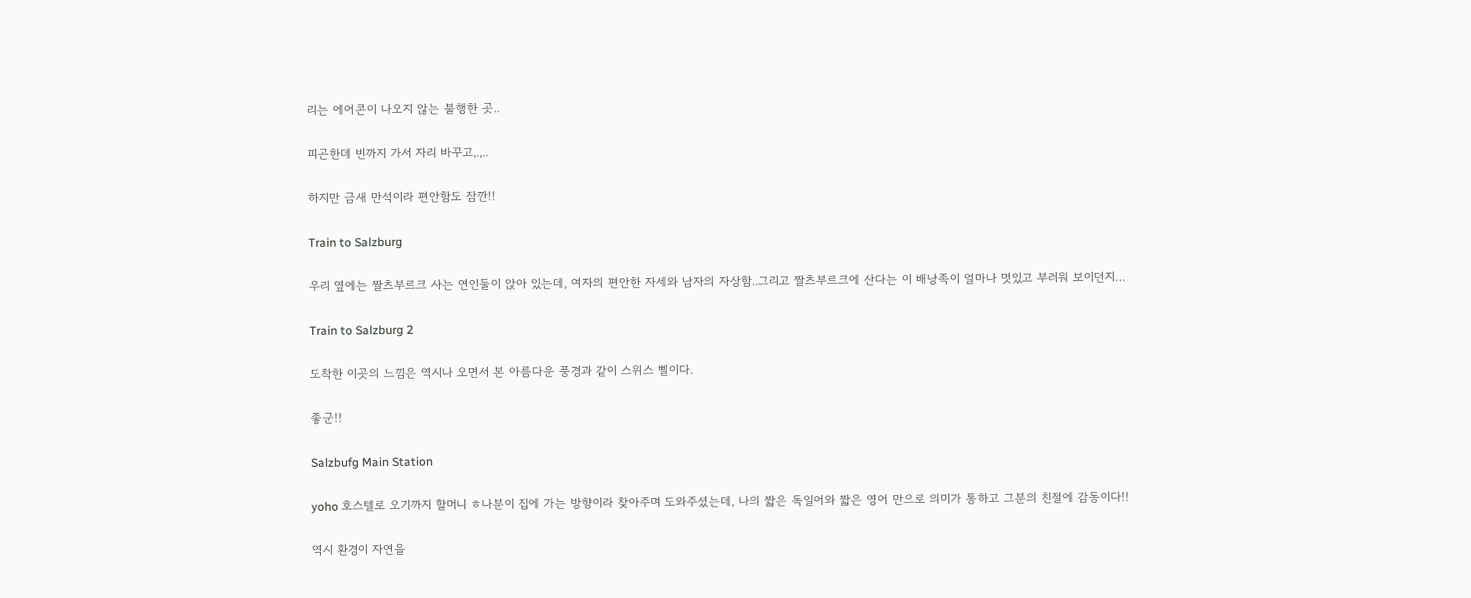리는 에어콘이 나오지 않는 불행한 곳..

피곤한데 빈까지 가서 자리 바꾸고,.,..

하지만 금새 만석이라 편안함도 잠깐!!

Train to Salzburg

우리 옆에는 짤츠부르크 사는 연인둘이 앉아 있는데, 여자의 편안한 자세와 남자의 자상함..그리고 짤츠부르크에 산다는 이 배낭족이 얼마나 멋있고 부러워 보이던지…

Train to Salzburg 2

도착한 이곳의 느낌은 역시나 오면서 본 아름다운 풍경과 같이 스위스 삘이다.

좋군!!

Salzbufg Main Station

yoho 호스텔로 오기까지 할머니 ㅎ나분이 집에 가는 방향이라 찾아주며 도와주셨는데, 나의 짧은 독일어와 짧은 영어 만으로 의미가 통하고 그분의 친절에 감동이다!!

역시 환경이 자연을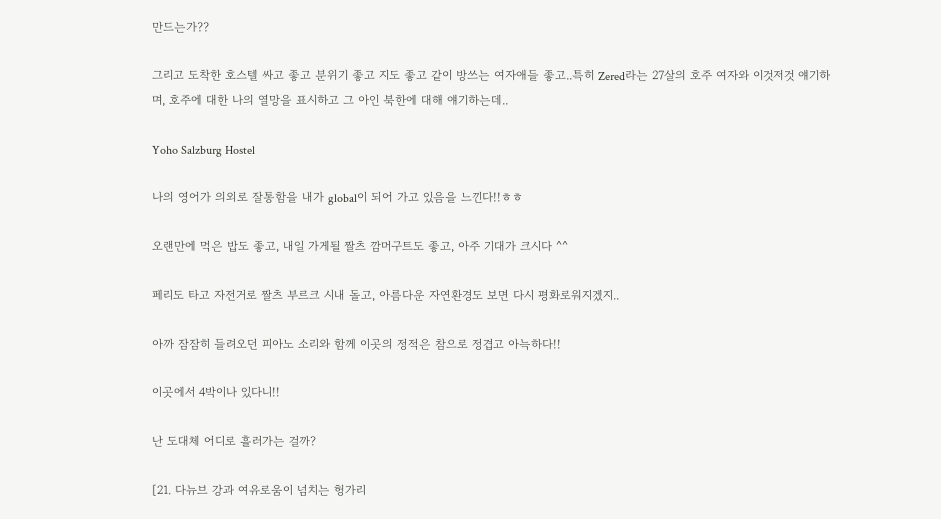만드는가??

그리고 도착한 호스텔 싸고 좋고 분위기 좋고 지도 좋고 같이 방쓰는 여자애들 좋고..특히 Zered라는 27살의 호주 여자와 이것저것 얘기하며, 호주에 대한 나의 열망을 표시하고 그 아인 북한에 대해 얘기하는데..

Yoho Salzburg Hostel

나의 영어가 의외로 잘통함을 내가 global이 되어 가고 있음을 느낀다!!ㅎㅎ

오랜만에 먹은 밥도 좋고, 내일 가게될 짤츠 깜머구트도 좋고, 아주 기대가 크시다 ^^

페리도 타고 자전거로 짤츠 부르크 시내 돌고, 아름다운 자연환경도 보면 다시 평화로워지겠지..

아까 잠잠히 들려오던 피아노 소리와 함께 이곳의 정적은 참으로 정겹고 아늑하다!!

이곳에서 4박이나 있다니!!

난 도대체 어디로 흘러가는 걸까?

[21. 다뉴브 강과 여유로움이 넘치는 헝가리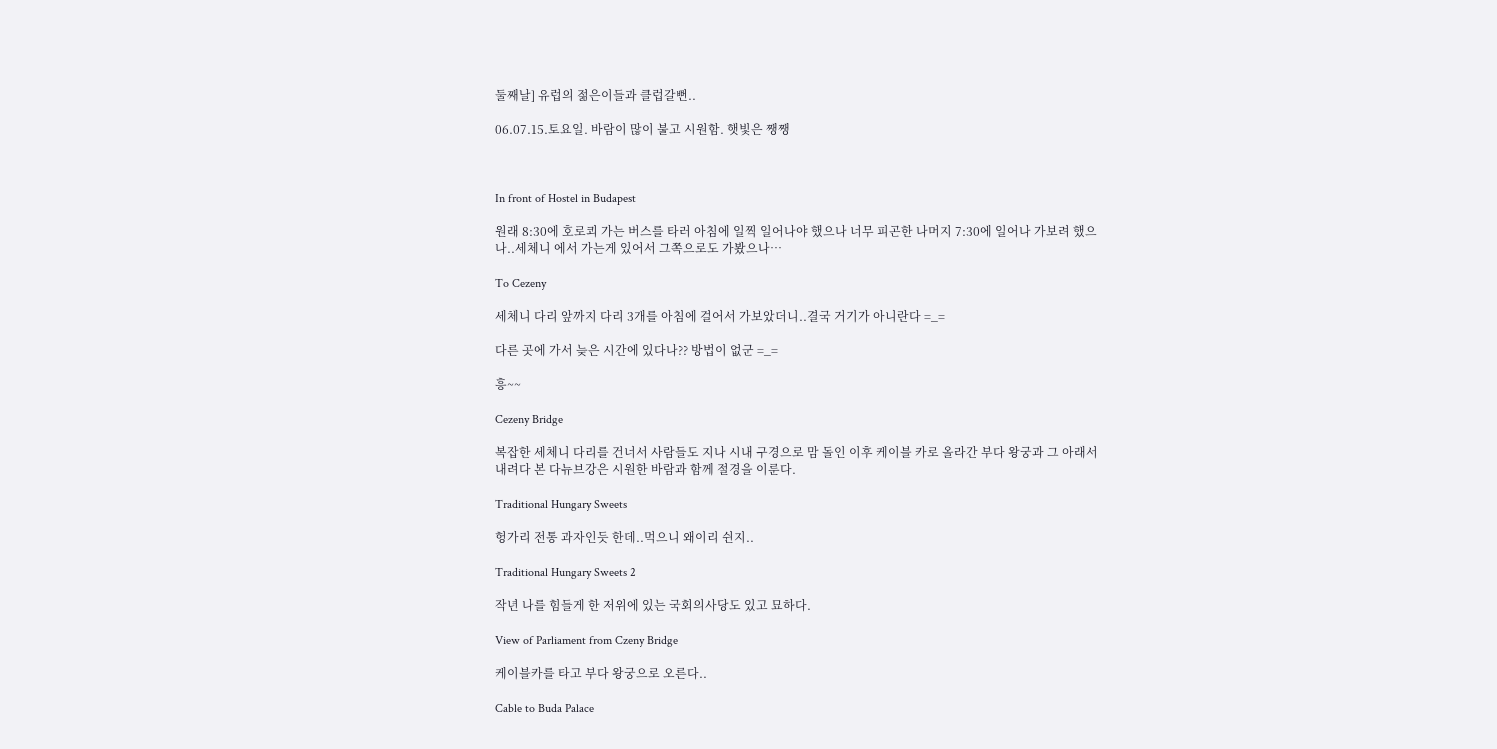둘째날] 유럽의 젊은이들과 클럽갈뻔..

06.07.15.토요일. 바람이 많이 불고 시원함. 햇빛은 쨍쨍



In front of Hostel in Budapest

원래 8:30에 호로쾨 가는 버스를 타러 아침에 일찍 일어나야 했으나 너무 피곤한 나머지 7:30에 일어나 가보려 했으나..세체니 에서 가는게 있어서 그쪽으로도 가봤으나…

To Cezeny

세체니 다리 앞까지 다리 3개를 아침에 걸어서 가보았더니..결국 거기가 아니란다 =_=

다른 곳에 가서 늦은 시간에 있다나?? 방법이 없군 =_=

흥~~

Cezeny Bridge

복잡한 세체니 다리를 건너서 사람들도 지나 시내 구경으로 맘 돌인 이후 케이블 카로 올라간 부다 왕궁과 그 아래서 내려다 본 다뉴브강은 시원한 바람과 함께 절경을 이룬다.

Traditional Hungary Sweets

헝가리 전통 과자인듯 한데..먹으니 왜이리 쉰지..

Traditional Hungary Sweets 2

작년 나를 힘들게 한 저위에 있는 국회의사당도 있고 묘하다.

View of Parliament from Czeny Bridge

케이블카를 타고 부다 왕궁으로 오른다..

Cable to Buda Palace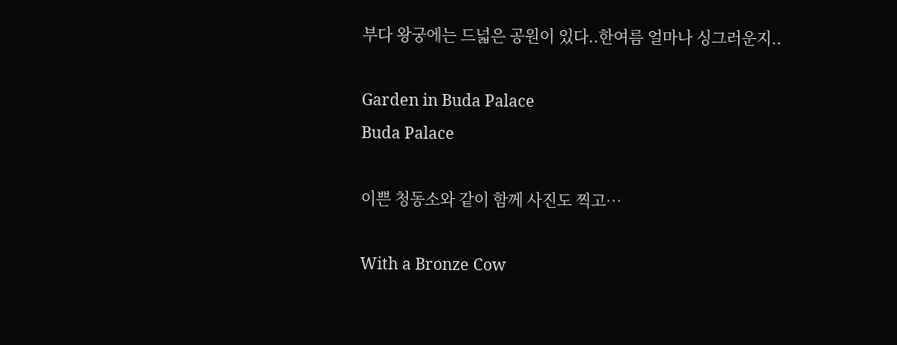부다 왕궁에는 드넓은 공원이 있다..한여름 얼마나 싱그러운지..

Garden in Buda Palace
Buda Palace

이쁜 청동소와 같이 함께 사진도 찍고…

With a Bronze Cow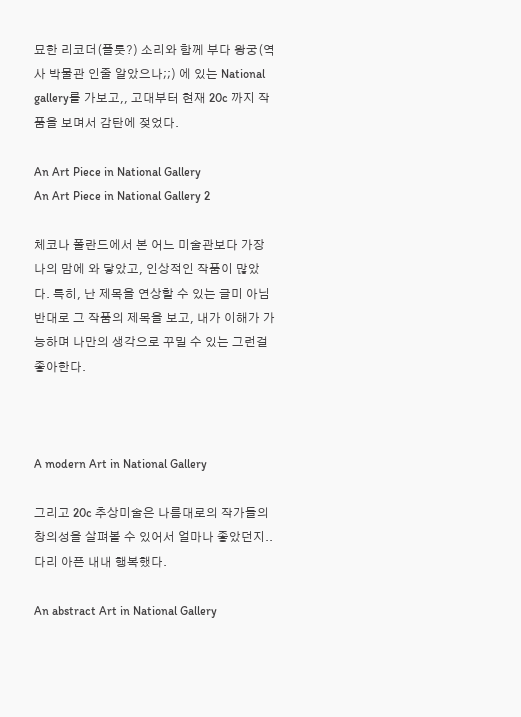묘한 리코더(플룻?) 소리와 함께 부다 왕궁(역사 박물관 인줄 알았으나;;) 에 있는 National gallery를 가보고,, 고대부터 현재 20c 까지 작품을 보며서 감탄에 젖었다.

An Art Piece in National Gallery
An Art Piece in National Gallery 2

체코나 폴란드에서 본 어느 미술관보다 가장 나의 맘에 와 닿았고, 인상적인 작품이 많았다. 특히, 난 제목을 연상할 수 있는 글미 아님 반대로 그 작품의 제목을 보고, 내가 이해가 가능하며 나만의 생각으로 꾸밀 수 있는 그런걸 좋아한다.



A modern Art in National Gallery

그리고 20c 추상미술은 나름대로의 작가들의 창의성을 살펴볼 수 있어서 얼마나 좋았던지..다리 아픈 내내 행복했다.

An abstract Art in National Gallery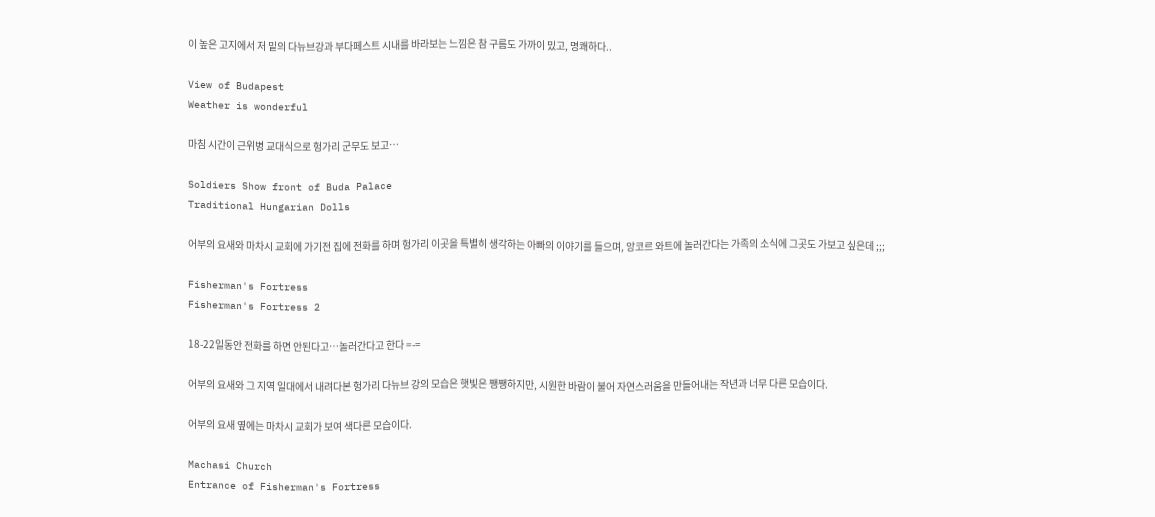이 높은 고지에서 저 밑의 다뉴브강과 부다페스트 시내를 바라보는 느낌은 참 구름도 가까이 밌고, 명쾌하다..

View of Budapest
Weather is wonderful

마침 시간이 근위병 교대식으로 헝가리 군무도 보고…

Soldiers Show front of Buda Palace
Traditional Hungarian Dolls

어부의 요새와 마차시 교회에 가기전 집에 전화를 하며 헝가리 이곳을 특별히 생각하는 아빠의 이야기를 들으며, 앙코르 와트에 놀러간다는 가족의 소식에 그곳도 가보고 싶은데 ;;;

Fisherman's Fortress
Fisherman's Fortress 2

18-22일동안 전화를 하면 안된다고…놀러간다고 한다 =-=

어부의 요새와 그 지역 일대에서 내려다본 헝가리 다뉴브 강의 모습은 햇빛은 쨍쨍하지만, 시원한 바람이 불어 자연스러움을 만들어내는 작년과 너무 다른 모습이다.

어부의 요새 옆에는 마차시 교회가 보여 색다른 모습이다.

Machasi Church
Entrance of Fisherman's Fortress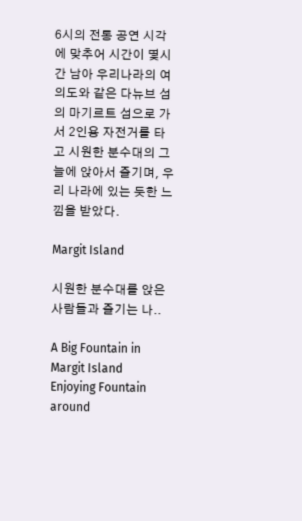6시의 전통 공연 시각에 맞추어 시간이 몇시간 남아 우리나라의 여의도와 같은 다뉴브 섬의 마기르트 섬으로 가서 2인용 자전거를 타고 시원한 분수대의 그늘에 앉아서 즐기며, 우리 나라에 있는 듯한 느낌을 받았다.

Margit Island

시원한 분수대를 앉은 사람들과 즐기는 나..

A Big Fountain in Margit Island
Enjoying Fountain around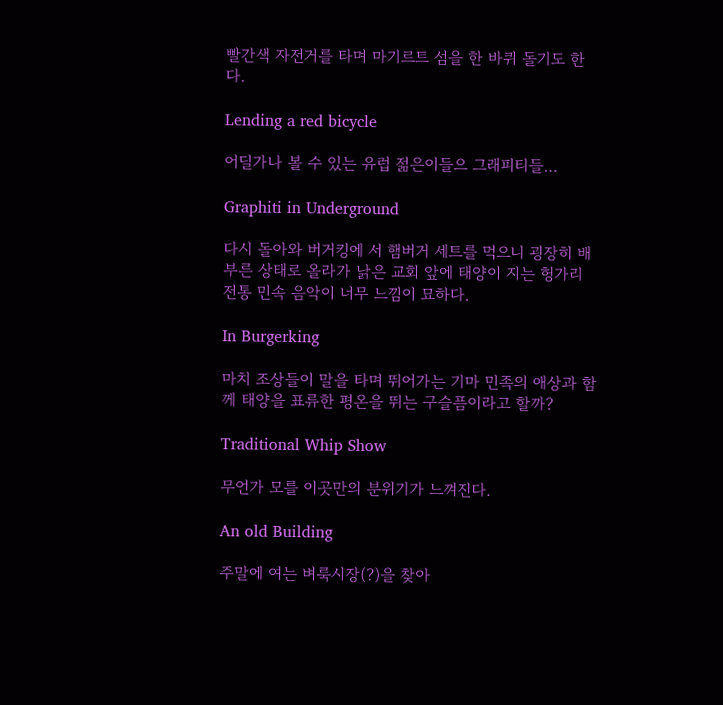빨간색 자전거를 타며 마기르트 섬을 한 바퀴 돌기도 한다.

Lending a red bicycle

어딜가나 볼 수 있는 유럽 젊은이들으 그래피티들…

Graphiti in Underground

다시 돌아와 버거킹에 서 햄버거 세트를 먹으니 굉장히 배부른 상태로 올라가 낡은 교회 앞에 태양이 지는 헝가리 전통 민속 음악이 너무 느낌이 묘하다.

In Burgerking

마치 조상들이 말을 타며 뛰어가는 기마 민족의 애상과 함께 태양을 표류한 평온을 뛰는 구슬픔이라고 할까?

Traditional Whip Show

무언가 모를 이곳만의 분위기가 느껴진다.

An old Building

주말에 여는 벼룩시장(?)을 찾아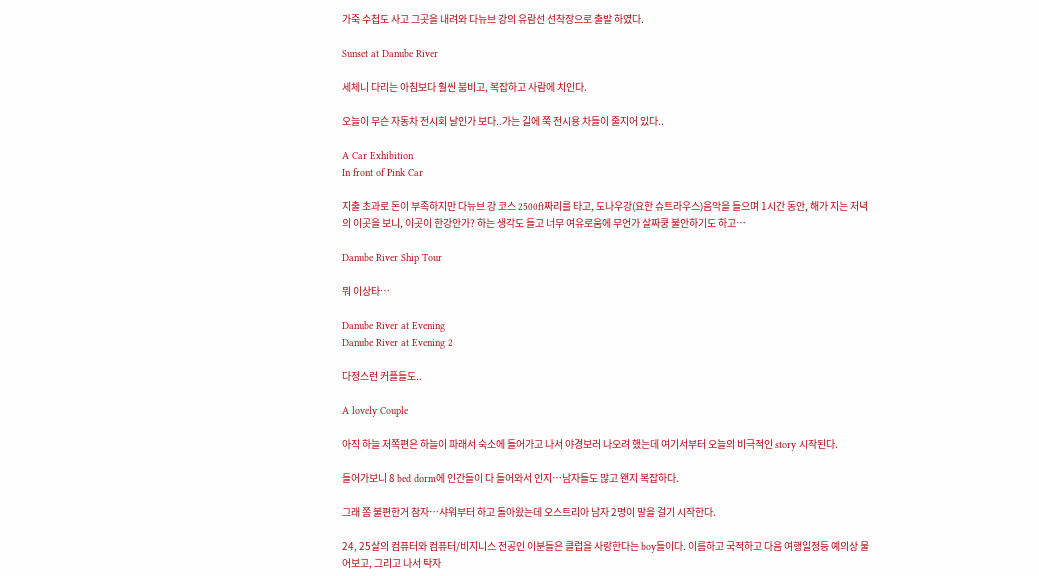가죽 수첩도 사고 그곳을 내려와 다뉴브 강의 유람선 선착장으로 출발 하였다.

Sunset at Danube River

세체니 다리는 아침보다 훨씬 붐비고, 복잡하고 사람에 치인다.

오늘이 무슨 자동차 전시회 날인가 보다..가는 길에 쭉 전시용 차들이 줄지어 있다..

A Car Exhibition
In front of Pink Car

지출 초과로 돈이 부족하지만 다뉴브 강 코스 2500ft짜리를 타고, 도나우강(요한 슈트라우스)음악을 들으며 1시간 동안, 해가 지는 저녁의 이곳을 보니, 이곳이 한강안가? 하는 생각도 들고 너무 여유로움에 무언가 살짜쿵 불안하기도 하고…

Danube River Ship Tour

뭐 이상타…

Danube River at Evening
Danube River at Evening 2

다정스런 커플들도..

A lovely Couple

아직 하늘 저쪽편은 하늘이 파래서 숙소에 들어가고 나서 야경보러 나오려 했는데 여기서부터 오늘의 비극적인 story 시작된다.

들어가보니 8 bed dorm에 인간들이 다 들어와서 인지…남자들도 많고 왠지 복잡하다.

그래 쫌 불편한거 참자…샤워부터 하고 돌아왔는데 오스트리아 남자 2명이 말을 걸기 시작한다.

24, 25살의 컴퓨터와 컴퓨터/비지니스 전공인 이분들은 클럽을 사랑한다는 boy들이다. 이름하고 국적하고 다음 여행일정등 예의상 물어보고, 그리고 나서 탁자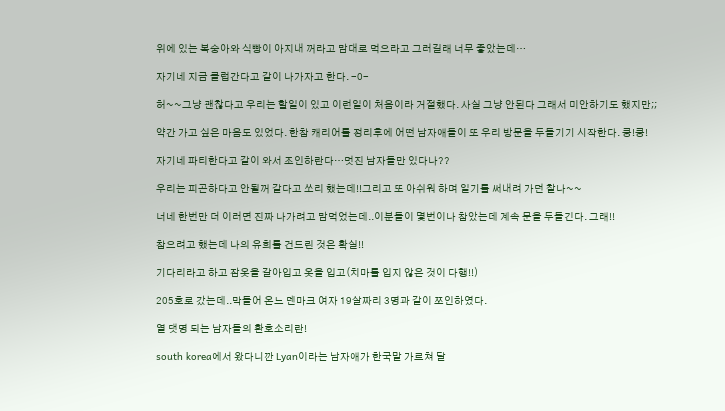위에 있는 복숭아와 식빵이 아지내 꺼라고 맘대로 먹으라고 그러길래 너무 좋았는데…

자기네 지금 클럽간다고 같이 나가자고 한다. -0-

허~~그냥 괜찮다고 우리는 할일이 있고 이런일이 처음이라 거절했다. 사실 그냥 안된다 그래서 미안하기도 했지만;;

약간 가고 싶은 마음도 있었다. 한참 캐리어를 정리후에 어떤 남자애들이 또 우리 방문을 두들기기 시작한다. 쿵!쿵!

자기네 파티한다고 같이 와서 조인하란다…멋진 남자들만 있다나??

우리는 피곤하다고 안될꺼 같다고 쏘리 했는데!!그리고 또 아쉬워 하며 일기를 써내려 가던 찰나~~

너네 한번만 더 이러면 진짜 나가려고 맘먹었는데..이분들이 몇번이나 참았는데 계속 문을 두들긴다. 그래!!

참으려고 했는데 나의 유희를 건드린 것은 확실!!

기다리라고 하고 잠옷을 갈아입고 옷을 입고(치마를 입지 않은 것이 다행!!)

205호로 갔는데..막들어 온느 덴마크 여자 19살짜리 3명과 같이 쪼인하였다.

열 댓명 되는 남자들의 환호소리란!

south korea에서 왔다니깐 Lyan이라는 남자애가 한국말 가르쳐 달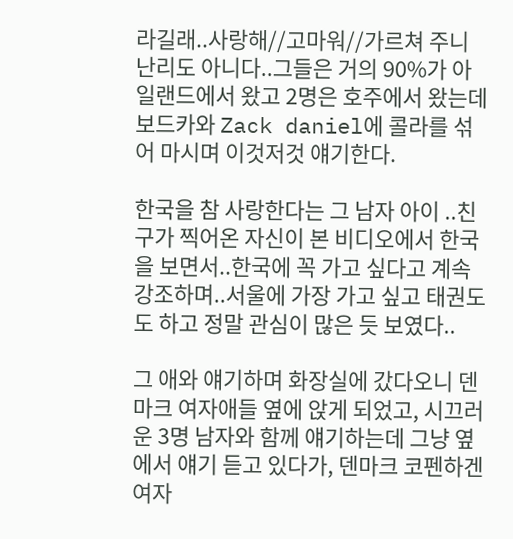라길래..사랑해//고마워//가르쳐 주니 난리도 아니다..그들은 거의 90%가 아일랜드에서 왔고 2명은 호주에서 왔는데 보드카와 Zack daniel에 콜라를 섞어 마시며 이것저것 얘기한다.

한국을 참 사랑한다는 그 남자 아이 ..친구가 찍어온 자신이 본 비디오에서 한국을 보면서..한국에 꼭 가고 싶다고 계속 강조하며..서울에 가장 가고 싶고 태권도도 하고 정말 관심이 많은 듯 보였다..

그 애와 얘기하며 화장실에 갔다오니 덴마크 여자애들 옆에 앉게 되었고, 시끄러운 3명 남자와 함께 얘기하는데 그냥 옆에서 얘기 듣고 있다가, 덴마크 코펜하겐 여자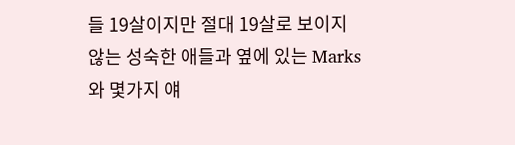들 19살이지만 절대 19살로 보이지 않는 성숙한 애들과 옆에 있는 Marks와 몇가지 얘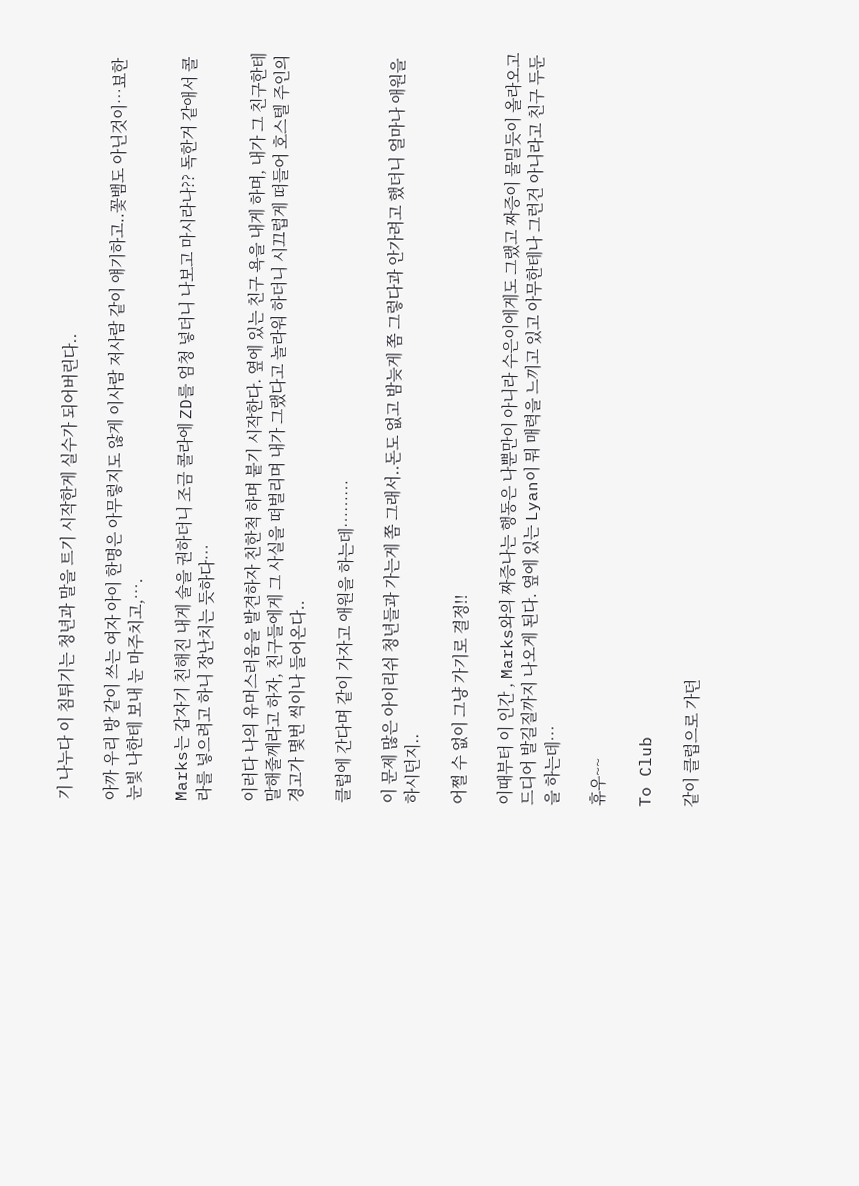기 나누다 이 침튀기는 청년과 말을 트기 시작한게 실수가 되어버린다..

아까 우리 방 같이 쓰는 여자 아이 한명은 아무렇지도 않게 이사람 저사람 같이 얘기하고..꽃뱀도 아닌것이…뵤한 눈빛 나한테 보내 눈 마주치고,….

Marks는 갑자기 친해진 내게 술을 권하더니 조금 콜라에 ZD를 엄청 넣더니 나보고 마시라나?? 독한거 같애서 콜라를 넣으려고 하니 장난치는 듯하다…

이러다 나의 유머스러움을 발견하자 친한척 하며 붙기 시작한다. 옆에 있는 친구 욕을 내게 하며, 내가 그 친구한테 말해줄께라고 하자, 친구들에게 그 사실을 떠벌리며 내가 그랬다고 놀라워 하더니 시끄럽게 떠들어 호스텔 주인의 경고가 몇번 씩이나 들어온다..

클럽에 간다며 같이 가자고 애원을 하는데………

이 문제 많은 아이리쉬 청년들과 가는게 쫌 그래서..돈도 없고 밤늦게 쫌 그렇다과 안가려고 했더니 얼마나 애원을 하시던지..

어쩔 수 없이 그냥 가기로 결정!!

이때부터 이 인간 , Marks와의 짜증나는 행동은 나뿐만이 아니라 수은이에게도 그랬고 짜증이 물밀듯이 올라오고 드디어 발길질까지 나오게 된다. 옆에 있는 Lyan이 뭐 매력을 느끼고 있고 아무한테나 그런건 아니라고 친구 두둔을 하는데…

휴우~~

To Club

같이 클럽으로 가던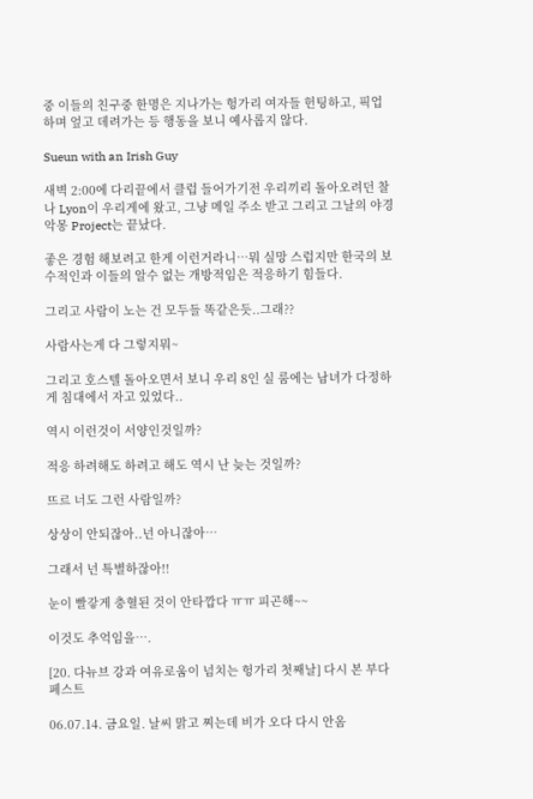중 이들의 친구중 한명은 지나가는 헝가리 여자들 헌팅하고, 픽업하며 엎고 데려가는 등 행동을 보니 예사롭지 않다.

Sueun with an Irish Guy

새벽 2:00에 다리끝에서 클럽 들어가기전 우리끼리 돌아오려던 찰나 Lyon이 우리게에 왔고, 그냥 메일 주소 받고 그리고 그날의 야경 악몽 Project는 끝났다.

좋은 경험 해보려고 한게 이런거라니…뭐 실망 스럽지만 한국의 보수적인과 이들의 알수 없는 개방적임은 적응하기 힘들다.

그리고 사람이 노는 건 모두들 똑같은듯..그래??

사람사는게 다 그렇지뭐~

그리고 호스텔 돌아오면서 보니 우리 8인 실 룸에는 남녀가 다정하게 침대에서 자고 있었다..

역시 이런것이 서양인것일까?

적응 하려해도 하려고 해도 역시 난 늦는 것일까?

뜨르 너도 그런 사람일까?

상상이 안되잖아..넌 아니잖아…

그래서 넌 특별하잖아!!

눈이 빨갛게 충혈된 것이 안타깝다 ㅠㅠ 피곤해~~

이것도 추억임을….

[20. 다뉴브 강과 여유로움이 넘치는 헝가리 첫째날] 다시 본 부다페스트

06.07.14. 금요일. 날씨 맑고 찌는데 비가 오다 다시 안옴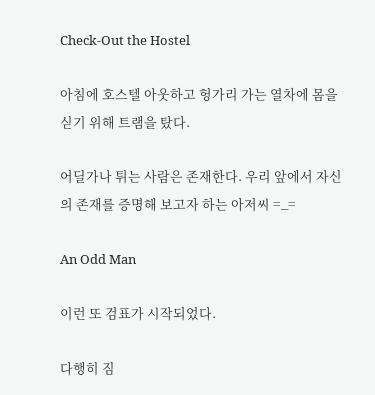Check-Out the Hostel

아침에 호스텔 아웃하고 헝가리 가는 열차에 몸을 싣기 위해 트램을 탔다.

어딜가나 튀는 사람은 존재한다. 우리 앞에서 자신의 존재를 증명해 보고자 하는 아저씨 =_=

An Odd Man

이런 또 검표가 시작되었다.

다행히 짐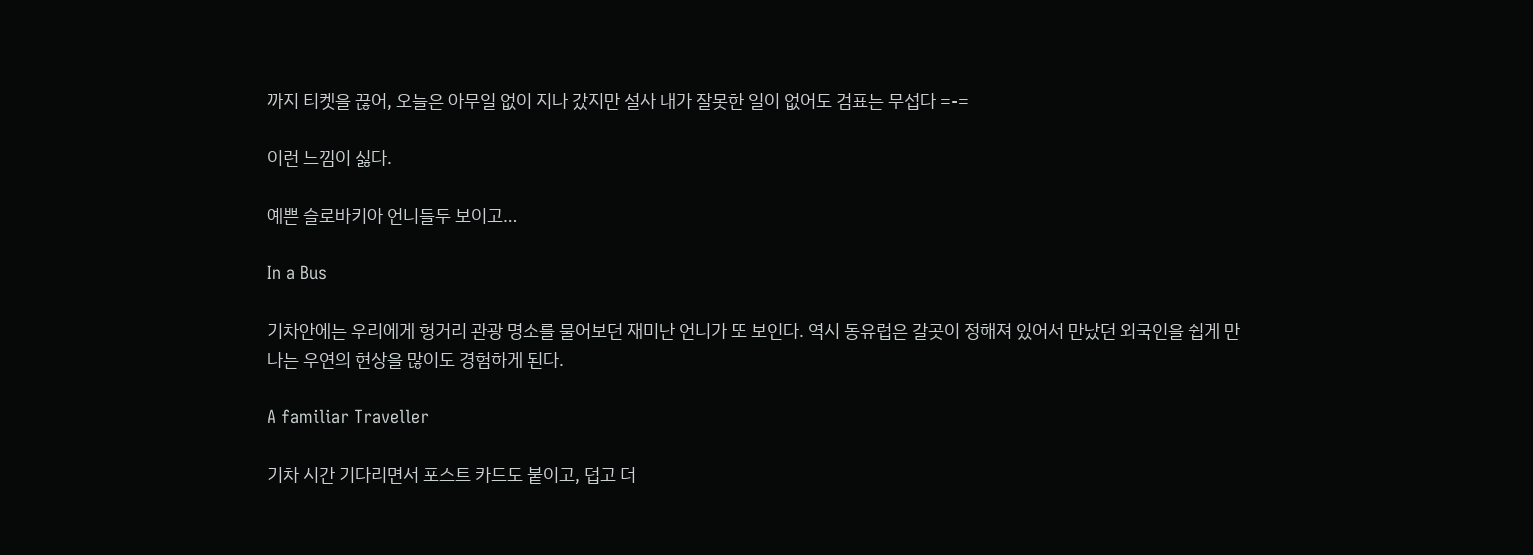까지 티켓을 끊어, 오늘은 아무일 없이 지나 갔지만 설사 내가 잘못한 일이 없어도 검표는 무섭다 =-=

이런 느낌이 싫다.

예쁜 슬로바키아 언니들두 보이고…

In a Bus

기차안에는 우리에게 헝거리 관광 명소를 물어보던 재미난 언니가 또 보인다. 역시 동유럽은 갈곳이 정해져 있어서 만났던 외국인을 쉽게 만나는 우연의 현상을 많이도 경험하게 된다.

A familiar Traveller

기차 시간 기다리면서 포스트 카드도 붙이고, 덥고 더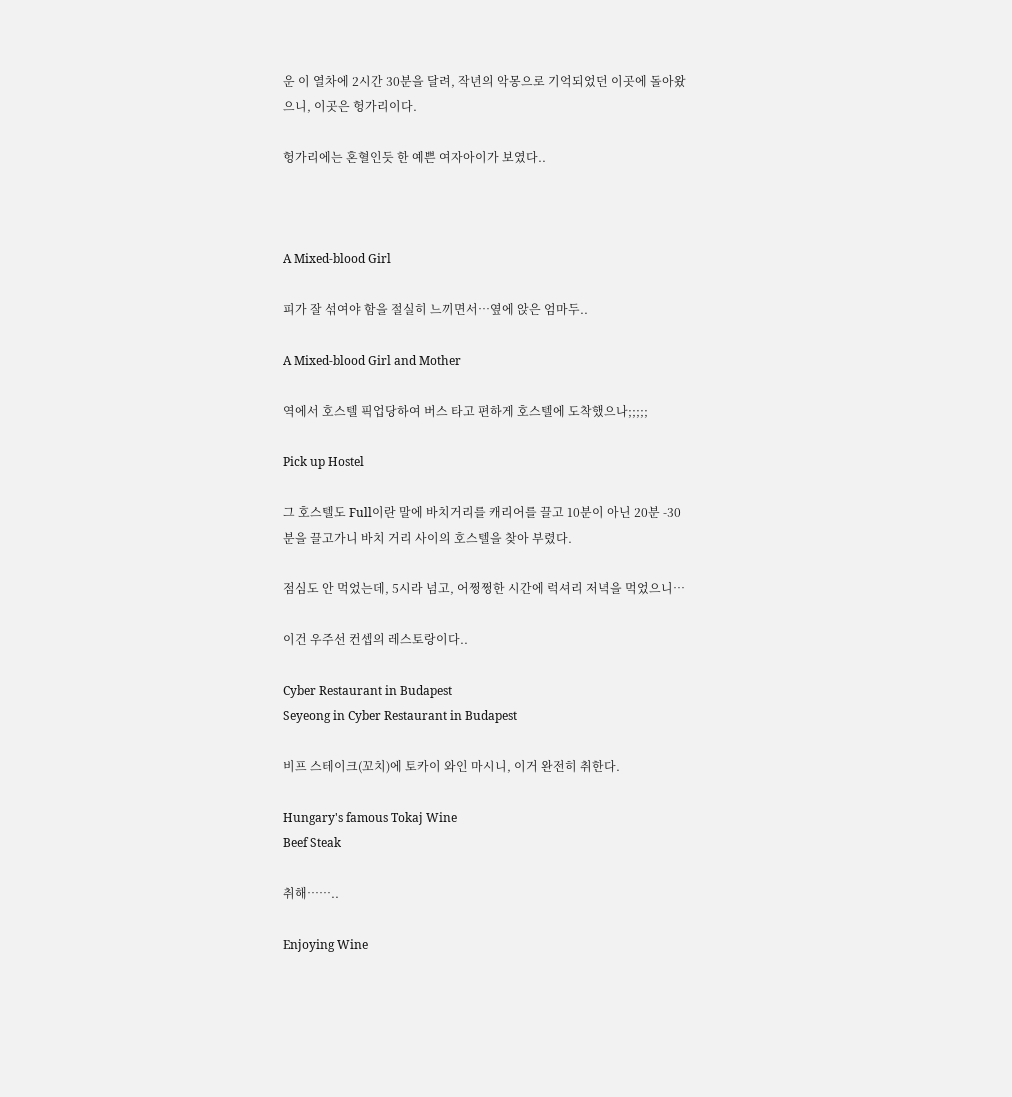운 이 열차에 2시간 30분을 달려, 작년의 악몽으로 기억되었던 이곳에 돌아왔으니, 이곳은 헝가리이다.

헝가리에는 혼혈인듯 한 예쁜 여자아이가 보였다..



A Mixed-blood Girl

피가 잘 섞여야 함을 절실히 느끼면서…옆에 앉은 엄마두..

A Mixed-blood Girl and Mother

역에서 호스텔 픽업당하여 버스 타고 편하게 호스텔에 도착했으나;;;;;

Pick up Hostel

그 호스텔도 Full이란 말에 바치거리를 캐리어를 끌고 10분이 아닌 20분 -30분을 끌고가니 바치 거리 사이의 호스텔을 찾아 부렸다.

점심도 안 먹었는데, 5시라 넘고, 어쩡쩡한 시간에 럭셔리 저녁을 먹었으니…

이건 우주선 컨셉의 레스토랑이다..

Cyber Restaurant in Budapest
Seyeong in Cyber Restaurant in Budapest

비프 스테이크(꼬치)에 토카이 와인 마시니, 이거 완전히 취한다.

Hungary's famous Tokaj Wine
Beef Steak

취해……..

Enjoying Wine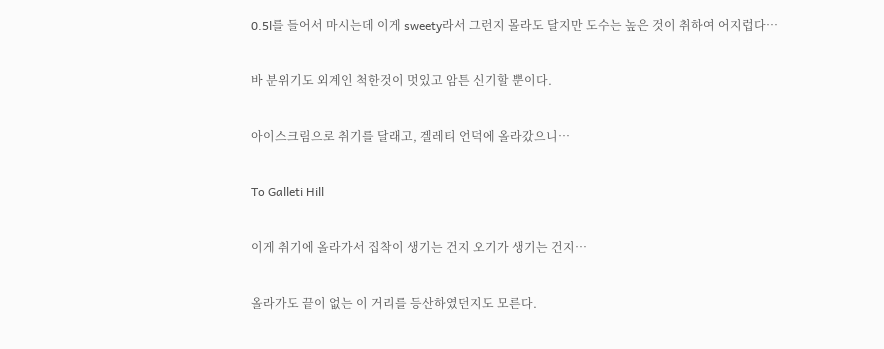0.5l를 들어서 마시는데 이게 sweety라서 그런지 몰라도 달지만 도수는 높은 것이 취하여 어지럽다…

바 분위기도 외계인 척한것이 멋있고 암튼 신기할 뿐이다.

아이스크림으로 취기를 달래고, 겔레티 언덕에 올라갔으니…

To Galleti Hill

이게 취기에 올라가서 집착이 생기는 건지 오기가 생기는 건지…

올라가도 끝이 없는 이 거리를 등산하였던지도 모른다.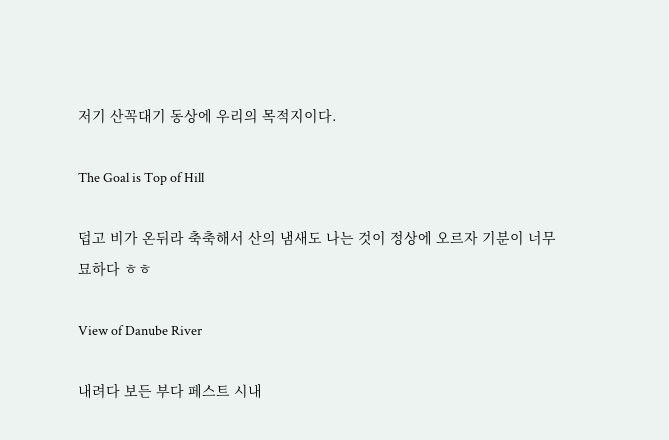저기 산꼭대기 동상에 우리의 목적지이다.

The Goal is Top of Hill

덥고 비가 온뒤라 축축해서 산의 냄새도 나는 것이 정상에 오르자 기분이 너무 묘하다 ㅎㅎ

View of Danube River

내려다 보든 부다 페스트 시내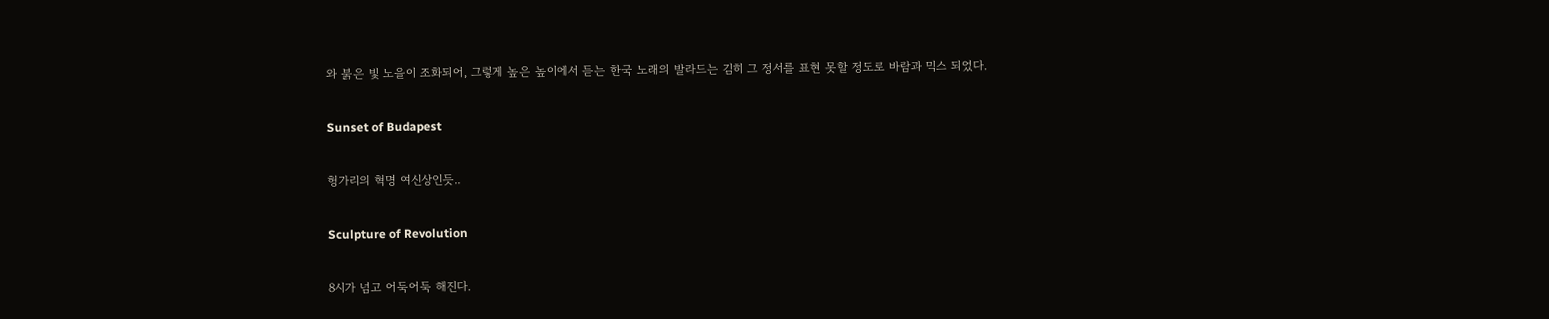와 붉은 빛 노을이 조화되어, 그렇게 높은 높이에서 듣는 한국 노래의 발라드는 김히 그 정서를 표현 못할 정도로 바람과 믹스 되었다.

Sunset of Budapest

헝가리의 혁명 여신상인듯..

Sculpture of Revolution

8시가 넘고 어둑어둑 해진다.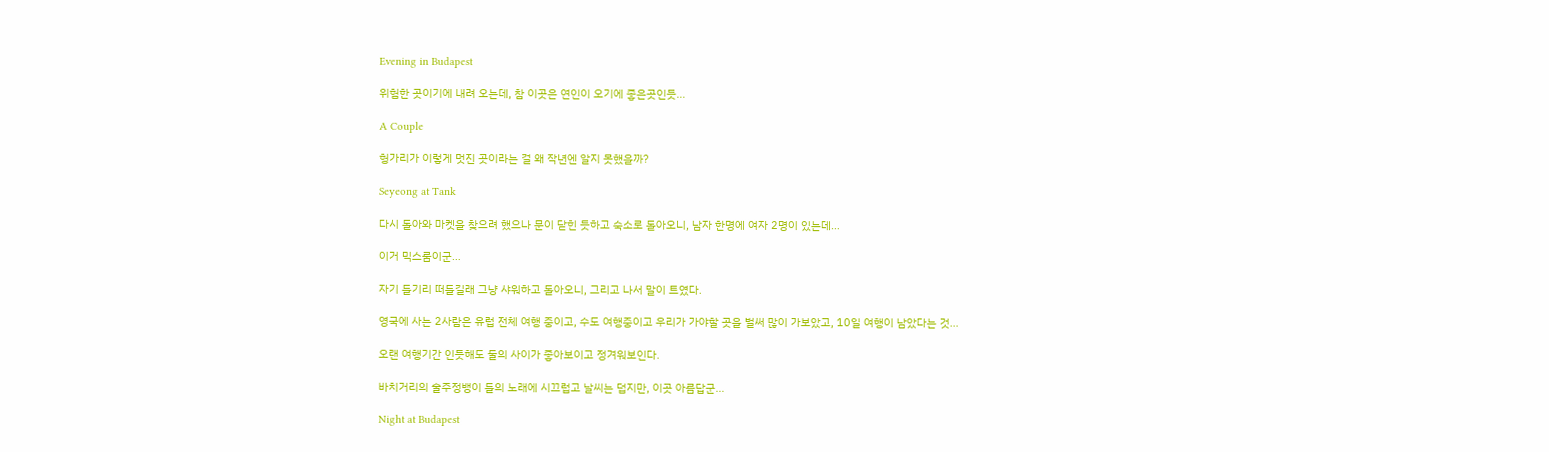Evening in Budapest

위험한 곳이기에 내려 오는데, 참 이곳은 연인이 오기에 좋은곳인듯…

A Couple

헝가리가 이렇게 멋진 곳이라는 걸 왜 작년엔 알지 못했을까?

Seyeong at Tank

다시 돌아와 마켓을 찾으려 했으나 문이 닫힌 듯하고 숙소로 돌아오니, 남자 한명에 여자 2명이 있는데…

이거 믹스룸이군…

자기 들기리 떠들길래 그냥 샤워하고 돌아오니, 그리고 나서 말이 트였다.

영국에 사는 2사람은 유럽 전체 여행 중이고, 수도 여행중이고 우리가 가야할 곳을 벌써 많이 가보았고, 10일 여행이 남았다는 것…

오랜 여행기간 인듯해도 둘의 사이가 좋아보이고 정겨워보인다.

바치거리의 술주정뱅이 들의 노래에 시끄럽고 날씨는 덥지만, 이곳 아름답군…

Night at Budapest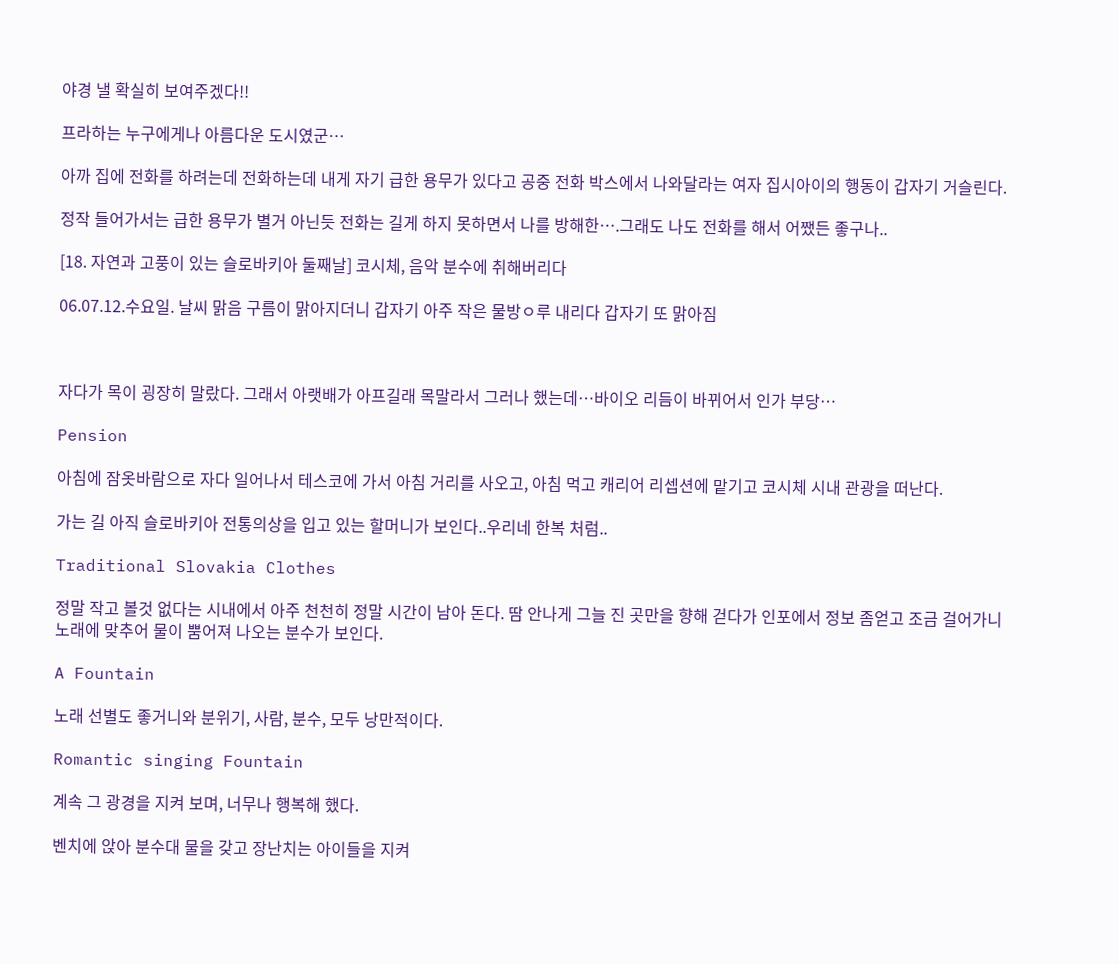야경 낼 확실히 보여주겠다!!

프라하는 누구에게나 아름다운 도시였군…

아까 집에 전화를 하려는데 전화하는데 내게 자기 급한 용무가 있다고 공중 전화 박스에서 나와달라는 여자 집시아이의 행동이 갑자기 거슬린다.

정작 들어가서는 급한 용무가 별거 아닌듯 전화는 길게 하지 못하면서 나를 방해한….그래도 나도 전화를 해서 어쨌든 좋구나..

[18. 자연과 고풍이 있는 슬로바키아 둘째날] 코시체, 음악 분수에 취해버리다

06.07.12.수요일. 날씨 맑음 구름이 맑아지더니 갑자기 아주 작은 물방ㅇ루 내리다 갑자기 또 맑아짐



자다가 목이 굉장히 말랐다. 그래서 아랫배가 아프길래 목말라서 그러나 했는데…바이오 리듬이 바뀌어서 인가 부당…

Pension

아침에 잠옷바람으로 자다 일어나서 테스코에 가서 아침 거리를 사오고, 아침 먹고 캐리어 리셉션에 맡기고 코시체 시내 관광을 떠난다.

가는 길 아직 슬로바키아 전통의상을 입고 있는 할머니가 보인다..우리네 한복 처럼..

Traditional Slovakia Clothes

정말 작고 볼것 없다는 시내에서 아주 천천히 정말 시간이 남아 돈다. 땀 안나게 그늘 진 곳만을 향해 걷다가 인포에서 정보 좀얻고 조금 걸어가니 노래에 맞추어 물이 뿜어져 나오는 분수가 보인다.

A Fountain

노래 선별도 좋거니와 분위기, 사람, 분수, 모두 낭만적이다.

Romantic singing Fountain

계속 그 광경을 지켜 보며, 너무나 행복해 했다.

벤치에 앉아 분수대 물을 갖고 장난치는 아이들을 지켜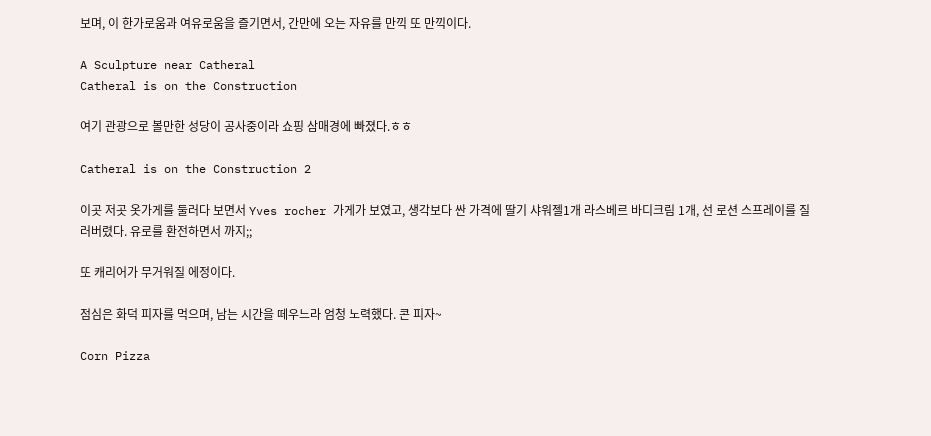보며, 이 한가로움과 여유로움을 즐기면서, 간만에 오는 자유를 만끽 또 만끽이다.

A Sculpture near Catheral
Catheral is on the Construction

여기 관광으로 볼만한 성당이 공사중이라 쇼핑 삼매경에 빠졌다.ㅎㅎ

Catheral is on the Construction 2

이곳 저곳 옷가게를 둘러다 보면서 Yves rocher 가게가 보였고, 생각보다 싼 가격에 딸기 샤워젤1개 라스베르 바디크림 1개, 선 로션 스프레이를 질러버렸다. 유로를 환전하면서 까지;;

또 캐리어가 무거워질 에정이다.

점심은 화덕 피자를 먹으며, 남는 시간을 떼우느라 엄청 노력했다. 콘 피자~

Corn Pizza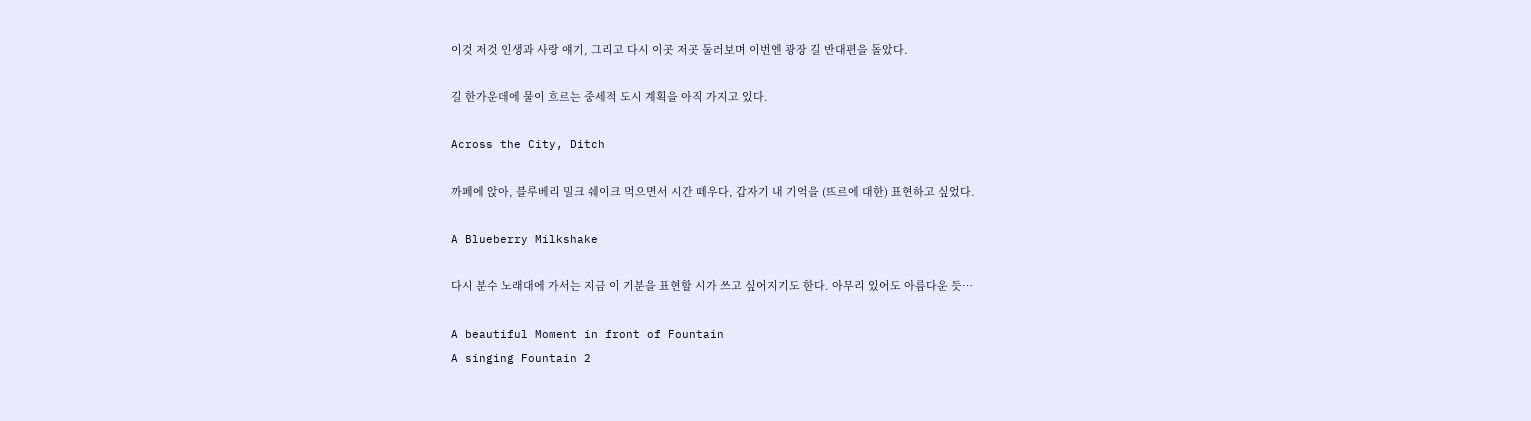이것 저것 인생과 사랑 얘기, 그리고 다시 이곳 저곳 둘러보며 이번엔 광장 길 반대편을 돌았다.

길 한가운데에 물이 흐르는 중세적 도시 계획을 아직 가지고 있다.

Across the City, Ditch

까페에 앉아, 블루베리 밀크 쉐이크 먹으면서 시간 떼우다, 갑자기 내 기억을 (뜨르에 대한) 표현하고 싶었다.

A Blueberry Milkshake

다시 분수 노래대에 가서는 지금 이 기분을 표현할 시가 쓰고 싶어지기도 한다. 아무리 있어도 아름다운 듯…

A beautiful Moment in front of Fountain
A singing Fountain 2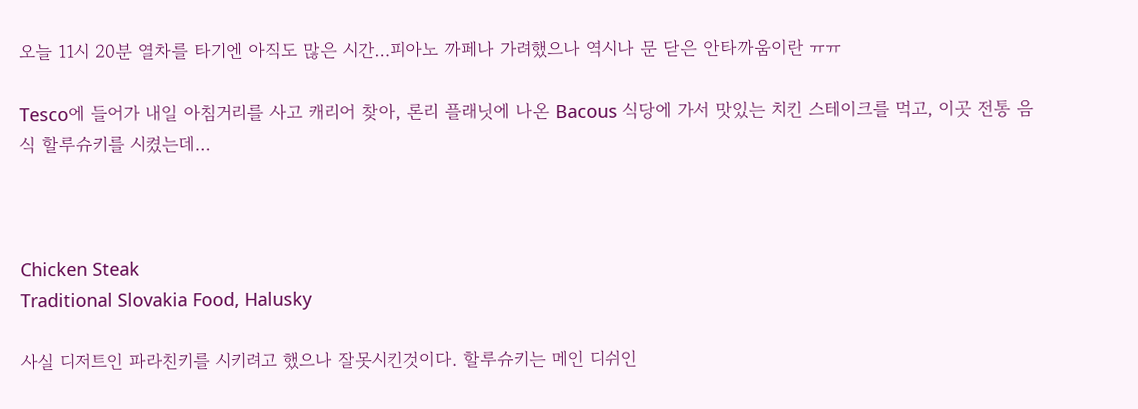오늘 11시 20분 열차를 타기엔 아직도 많은 시간…피아노 까페나 가려했으나 역시나 문 닫은 안타까움이란 ㅠㅠ

Tesco에 들어가 내일 아침거리를 사고 캐리어 찾아, 론리 플래닛에 나온 Bacous 식당에 가서 맛있는 치킨 스테이크를 먹고, 이곳 전통 음식 할루슈키를 시켰는데…



Chicken Steak
Traditional Slovakia Food, Halusky

사실 디저트인 파라친키를 시키려고 했으나 잘못시킨것이다. 할루슈키는 메인 디쉬인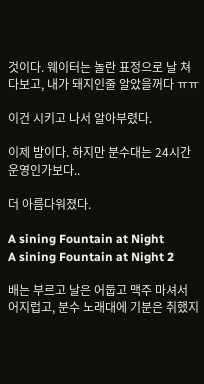것이다. 웨이터는 놀란 표정으로 날 쳐다보고, 내가 돼지인줄 알았을꺼다 ㅠㅠ

이건 시키고 나서 알아부렸다.

이제 밤이다. 하지만 분수대는 24시간 운영인가보다..

더 아름다워졌다.

A sining Fountain at Night
A sining Fountain at Night 2

배는 부르고 날은 어둡고 맥주 마셔서 어지럽고, 분수 노래대에 기분은 취했지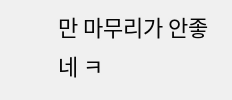만 마무리가 안좋네 ㅋ